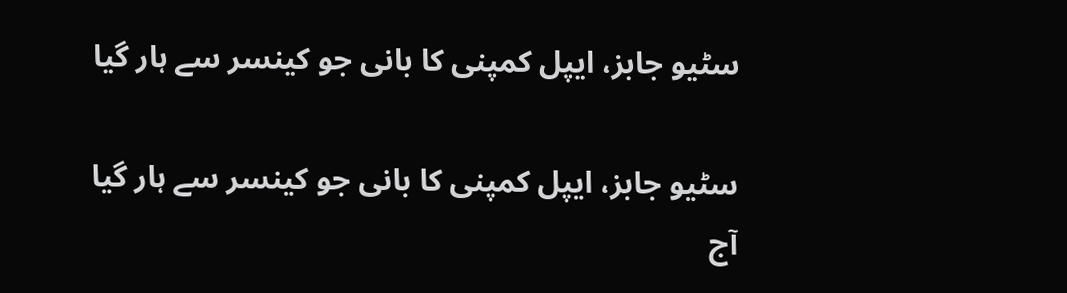سٹیو جابز، ایپل کمپنی کا بانی جو کینسر سے ہار گیا

سٹیو جابز، ایپل کمپنی کا بانی جو کینسر سے ہار گیا
آج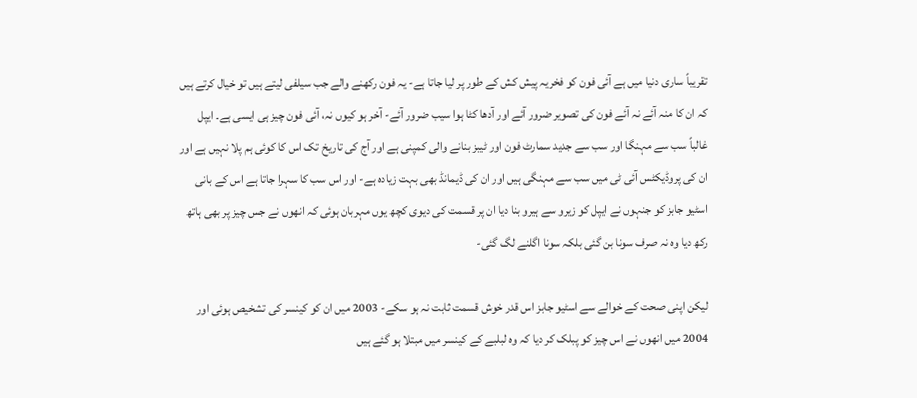تقریباً ساری دنیا میں ہے آئی فون کو فخریہ پیش کش کے طور پر لیا جاتا ہے- یہ فون رکھنے والے جب سیلفی لیتے ہیں تو خیال کرتے ہیں کہ ان کا منہ آئے نہ آئے فون کی تصویر ضرور آئے اور آدھا کٹا ہوا سیب ضرور آئے- آخر ہو کیوں نہ، آئی فون چیز ہی ایسی ہے۔ ایپل غالباً سب سے مہنگا اور سب سے جدید سمارٹ فون اور ٹیبز بنانے والی کمپنی ہے اور آج کی تاریخ تک اس کا کوئی ہم پلا نہیں ہے اور ان کی پروڈیکٹس آئی ٹی میں سب سے مہنگی ہیں اور ان کی ڈیمانڈ بھی بہت زیادہ ہے- اور اس سب کا سہرا جاتا ہے اس کے بانی اسٹیو جابز کو جنہوں نے ایپل کو زیرو سے ہیرو بنا دیا ان پر قسمت کی دیوی کچھ یوں مہربان ہوئی کہ انھوں نے جس چیز پر بھی ہاتھ رکھ دیا وہ نہ صرف سونا بن گئی بلکہ سونا اگلنے لگ گئی-

لیکن اپنی صحت کے خوالے سے اسٹیو جابز اس قدر خوش قسمت ثابت نہ ہو سکے- 2003 میں ان کو کینسر کی تشخیص ہوئی اور 2004 میں انھوں نے اس چیز کو پبلک کر دیا کہ وہ لبلبے کے کینسر میں مبتلا ہو گئے ہیں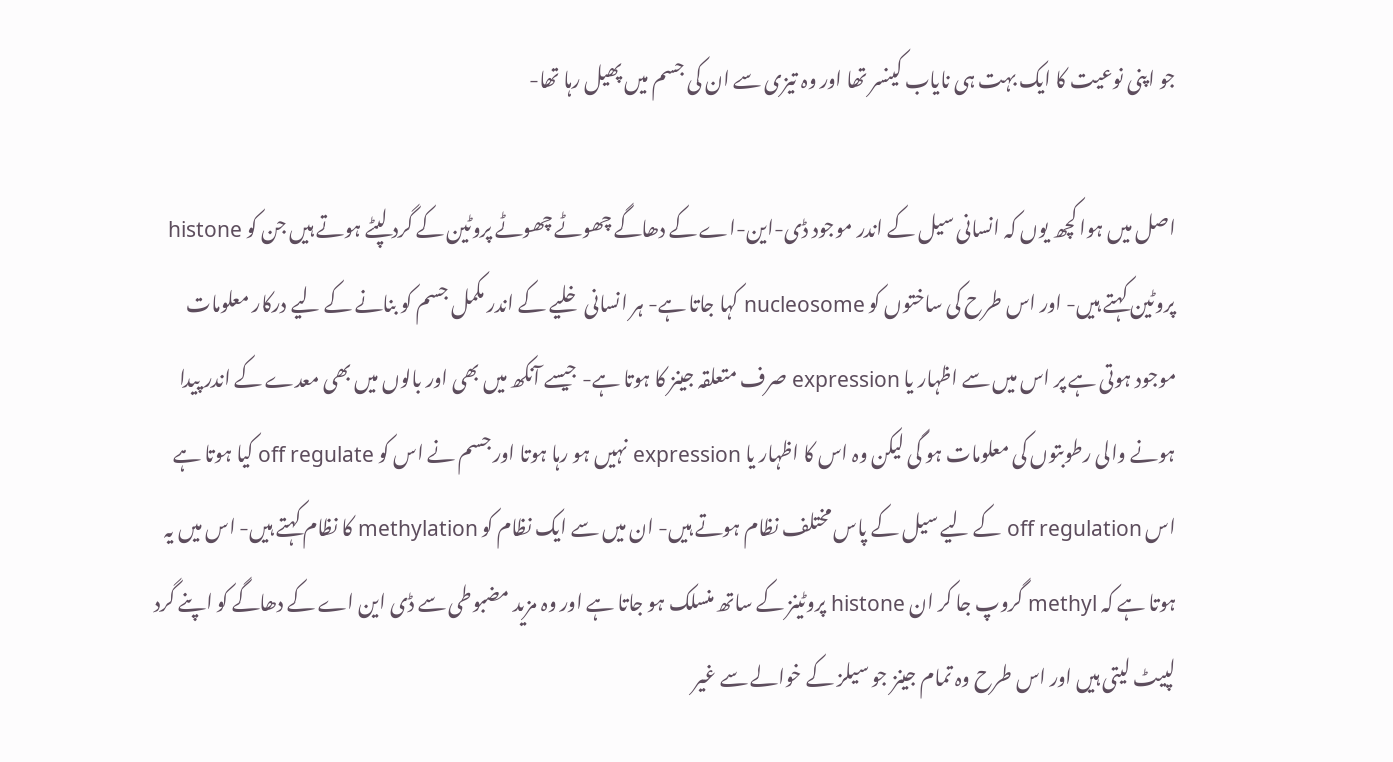جو اپنی نوعیت کا ایک بہت ہی نایاب کینسر تھا اور وہ تیزی سے ان کی جسم میں پھیل رہا تھا-

اصل میں ہوا کچھ یوں کہ انسانی سیل کے اندر موجود ڈی-این-اے کے دھاگے چھوٹے چھوٹے پروٹین کے گرد لپٹے ہوتے ہیں جن کو histone پروٹین کہتے ہیں- اور اس طرح کی ساختوں کو nucleosome کہا جاتا ہے- ہر انسانی خلیے کے اندر مکمل جسم کو بنانے کے لیے درکار معلومات موجود ہوتی ہے پر اس میں سے اظہار یا expression صرف متعلقہ جینز کا ہوتا ہے- جیسے آنکھ میں بھی اور بالوں میں بھی معدے کے اندر پیدا ہونے والی رطوبتوں کی معلومات ہو گی لیکن وہ اس کا اظہار یا expression نہیں ہو رہا ہوتا اور جسم نے اس کو off regulate کیا ہوتا ہے اس off regulation کے لیے سیل کے پاس مختلف نظام ہوتے ہیں- ان میں سے ایک نظام کو methylation کا نظام کہتے ہیں- اس میں یہ ہوتا ہے کہ methyl گروپ جا کر ان histone پروٹینز کے ساتھ منسلک ہو جاتا ہے اور وہ مزید مضبوطی سے ڈی این اے کے دھاگے کو اپنے گرد لپیٹ لیتی ہیں اور اس طرح وہ تمام جینز جو سیلز کے خوالے سے غیر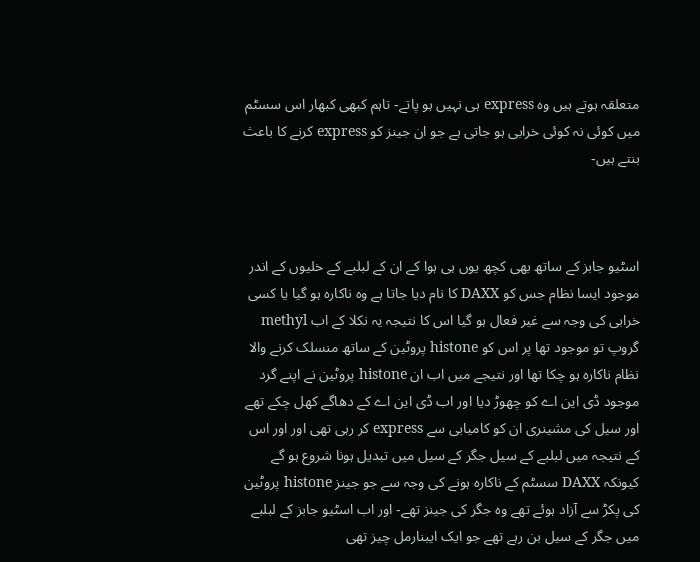متعلقہ ہوتے ہیں وہ express ہی نہیں ہو پاتے- تاہم کبھی کبھار اس سسٹم میں کوئی نہ کوئی خرابی ہو جاتی ہے جو ان جینز کو express کرنے کا باعث بنتے ہیں-



اسٹیو جابز کے ساتھ بھی کچھ یوں ہی ہوا کے ان کے لبلبے کے خلیوں کے اندر موجود ایسا نظام جس کو DAXX کا نام دیا جاتا ہے وہ ناکارہ ہو گیا یا کسی خرابی کی وجہ سے غیر فعال ہو گیا اس کا نتیجہ یہ نکلا کے اب methyl گروپ تو موجود تھا پر اس کو histone پروٹین کے ساتھ منسلک کرنے والا نظام ناکارہ ہو چکا تھا اور نتیجے میں اب ان histone پروٹین نے اپنے گرد موجود ڈی این اے کو چھوڑ دیا اور اب ڈی این اے کے دھاگے کھل چکے تھے اور سیل کی مشینری ان کو کامیابی سے express کر رہی تھی اور اور اس کے نتیجہ میں لبلبے کے سیل جگر کے سیل میں تبدیل ہونا شروع ہو گے کیونکہ DAXX سسٹم کے ناکارہ ہونے کی وجہ سے جو جینز histone پروٹین کی پکڑ سے آزاد ہوئے تھے وہ جگر کی جینز تھے- اور اب اسٹیو جابز کے لبلبے میں جگر کے سیل بن رہے تھے جو ایک ایبنارمل چیز تھی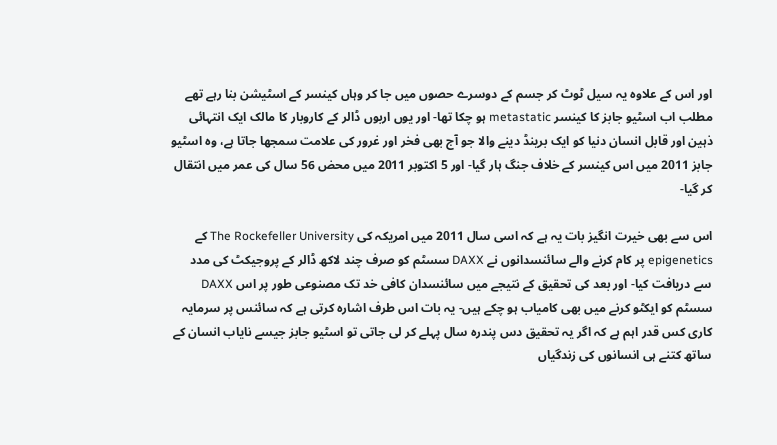اور اس کے علاوہ یہ سیل ٹوٹ کر جسم کے دوسرے حصوں میں جا کر وہاں کینسر کے اسٹیشن بنا رہے تھے مطلب اب اسٹیو جابز کا کینسر metastatic ہو چکا تھا- اور یوں اربوں ڈالر کے کاروبار کا مالک ایک انتہائی ذہین اور قابل انسان دنیا کو ایک برینڈ دینے والا جو آج بھی فخر اور غرور کی علامت سمجھا جاتا ہے، وہ اسٹیو جابز 2011 میں اس کینسر کے خلاف جنگ ہار گیا- اور 5 اکتوبر 2011 میں محض 56 سال کی عمر میں انتقال کر گیا-

اس سے بھی خیرت انگیز بات یہ ہے کہ اسی سال 2011 میں امریکہ کی The Rockefeller University کے epigenetics پر کام کرنے والے سائنسدانوں نے DAXX سسٹم کو صرف چند لاکھ ڈالر کے پروجیکٹ کی مدد سے دریافت کیا- اور بعد کی تحقیق کے نتیجے میں سائنسدان کافی خد تک مصنوعی طور پر اس DAXX سسٹم کو ایکٹو کرنے میں بھی کامیاب ہو چکے ہیں- یہ بات اس طرف اشارہ کرتی ہے کہ سائنس پر سرمایہ کاری کس قدر اہم ہے کہ اگر یہ تحقیق دس پندرہ سال پہلے کر لی جاتی تو اسٹیو جابز جیسے نایاب انسان کے ساتھ کتنے ہی انسانوں کی زندگیاں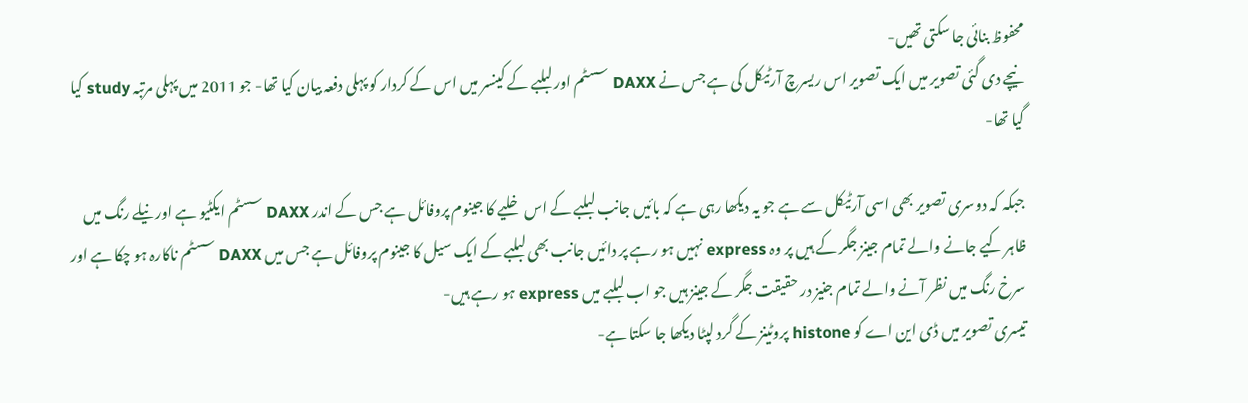محفوظ بنائی جا سکتی تھیں-
نیچے دی گئی تصویر میں ایک تصویر اس ریسرچ آرٹیکل کی ہے جس نے DAXX سسٹم اور لبلبے کے کینسر میں اس کے کردار کو پہلی دفعہ بیان کیا تھا- جو 2011 میں پہلی مرتبہ study کیا گیا تھا-

جبکہ کہ دوسری تصویر بھی اسی آرٹیکل سے ہے جو یہ دیکھا رہی ہے کہ بائیں جانب لبلبے کے اس خلیے کا جینوم پروفائل ہے جس کے اندر DAXX سسٹم ایکٹیو ہے اور نیلے رنگ میں ظاہر کیے جانے والے تمام جینز جگر کے ہیں پر وہ express نہیں ہو رہے پر دائیں جانب بھی لبلبے کے ایک سیل کا جینوم پروفائل ہے جس میں DAXX سسٹم ناکارہ ہو چکا ہے اور سرخ رنگ میں نظر آنے والے تمام جنیز در حقیقت جگر کے جینز ہیں جو اب لبلبے میں express ہو رہے ہیں-
تیسری تصویر میں ڈی این اے کو histone پروٹینز کے گرد لپٹا دیکھا جا سکتا ہے-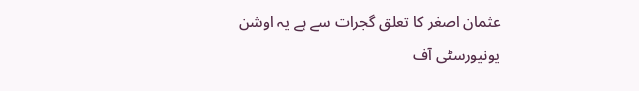عثمان اصغر کا تعلق گجرات سے ہے یہ اوشن یونیورسٹی آف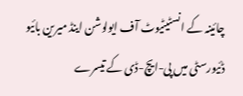چائینہ کے انسٹیٹیوٹ آف ایولوشن اینڈ میرین بائیو ڈئیورسٹی میں پی-ایچ-ڈی کے تیسرے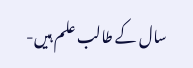سال کے طالب علم ہیں-